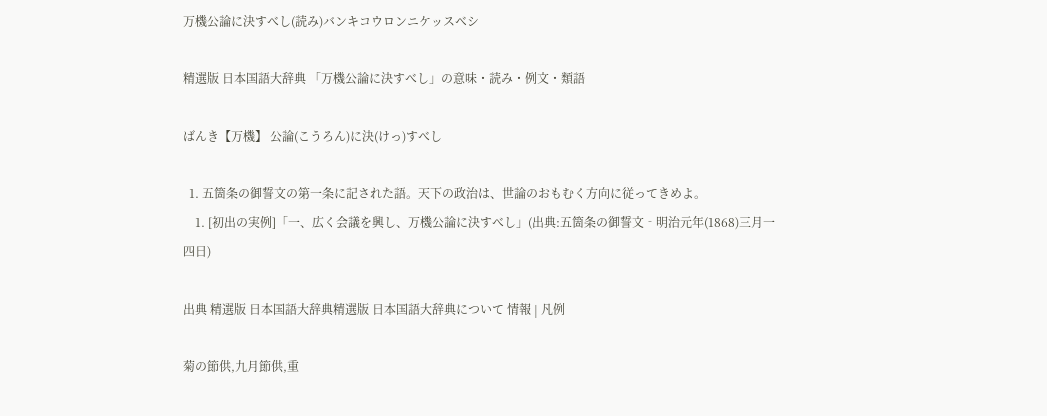万機公論に決すべし(読み)バンキコウロンニケッスベシ

精選版 日本国語大辞典 「万機公論に決すべし」の意味・読み・例文・類語

ばんき【万機】 公論(こうろん)に決(けっ)すべし

  1. 五箇条の御誓文の第一条に記された語。天下の政治は、世論のおもむく方向に従ってきめよ。
    1. [初出の実例]「一、広く会議を興し、万機公論に決すべし」(出典:五箇条の御誓文‐明治元年(1868)三月一四日)

出典 精選版 日本国語大辞典精選版 日本国語大辞典について 情報 | 凡例

菊の節供,九月節供,重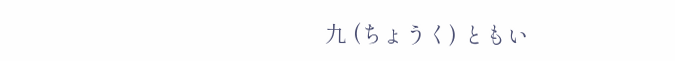九 (ちょうく) ともい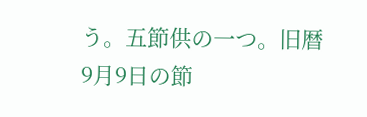う。五節供の一つ。旧暦9月9日の節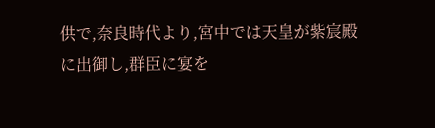供で,奈良時代より,宮中では天皇が紫宸殿に出御し,群臣に宴を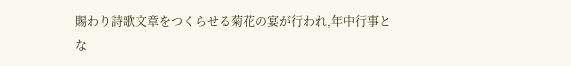賜わり詩歌文章をつくらせる菊花の宴が行われ,年中行事とな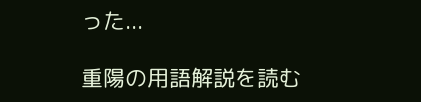った...

重陽の用語解説を読む